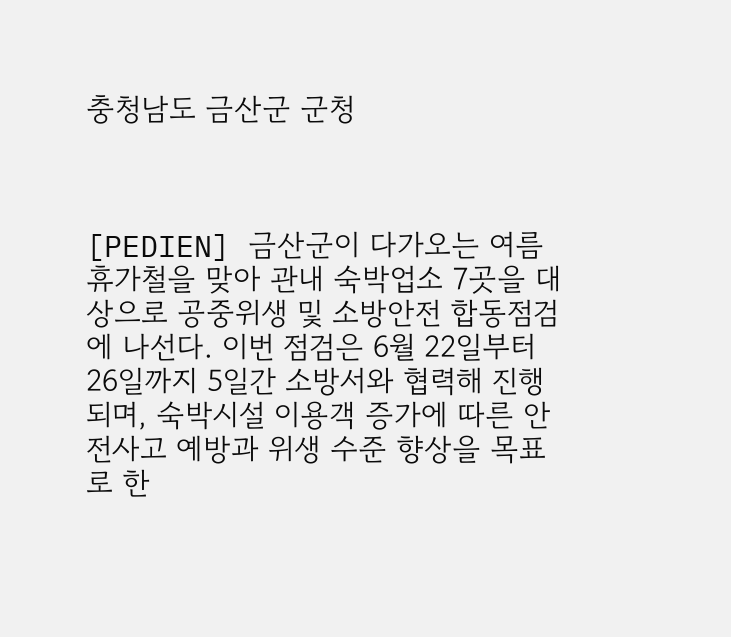충청남도 금산군 군청



[PEDIEN] 금산군이 다가오는 여름 휴가철을 맞아 관내 숙박업소 7곳을 대상으로 공중위생 및 소방안전 합동점검에 나선다. 이번 점검은 6월 22일부터 26일까지 5일간 소방서와 협력해 진행되며, 숙박시설 이용객 증가에 따른 안전사고 예방과 위생 수준 향상을 목표로 한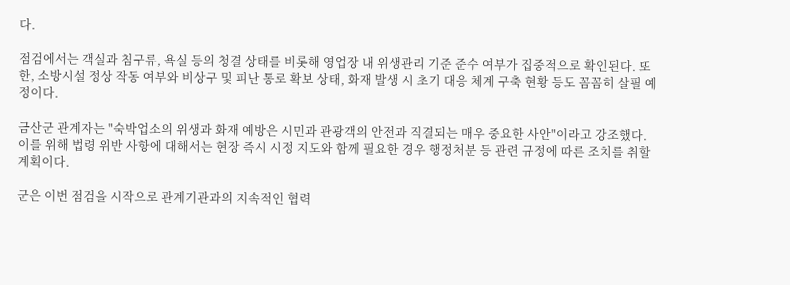다.

점검에서는 객실과 침구류, 욕실 등의 청결 상태를 비롯해 영업장 내 위생관리 기준 준수 여부가 집중적으로 확인된다. 또한, 소방시설 정상 작동 여부와 비상구 및 피난 통로 확보 상태, 화재 발생 시 초기 대응 체계 구축 현황 등도 꼼꼼히 살필 예정이다.

금산군 관계자는 "숙박업소의 위생과 화재 예방은 시민과 관광객의 안전과 직결되는 매우 중요한 사안"이라고 강조했다. 이를 위해 법령 위반 사항에 대해서는 현장 즉시 시정 지도와 함께 필요한 경우 행정처분 등 관련 규정에 따른 조치를 취할 계획이다.

군은 이번 점검을 시작으로 관계기관과의 지속적인 협력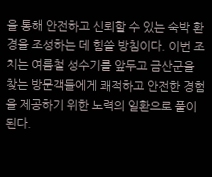을 통해 안전하고 신뢰할 수 있는 숙박 환경을 조성하는 데 힘쓸 방침이다. 이번 조치는 여름철 성수기를 앞두고 금산군을 찾는 방문객들에게 쾌적하고 안전한 경험을 제공하기 위한 노력의 일환으로 풀이된다.